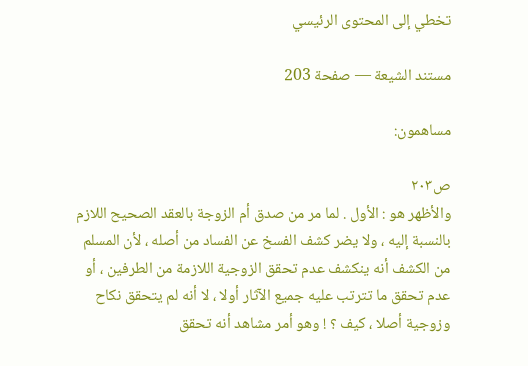تخطي إلى المحتوى الرئيسي

مستند الشيعة — صفحة 203

مساهمون:

ص٢٠٣
والأظهر هو : الأول . لما مر من صدق أم الزوجة بالعقد الصحيح اللازم بالنسبة إليه ، ولا يضر كشف الفسخ عن الفساد من أصله ، لأن المسلم من الكشف أنه ينكشف عدم تحقق الزوجية اللازمة من الطرفين ، أو عدم تحقق ما تترتب عليه جميع الآثار أولا ، لا أنه لم يتحقق نكاح وزوجية أصلا ، كيف ؟ ! وهو أمر مشاهد أنه تحقق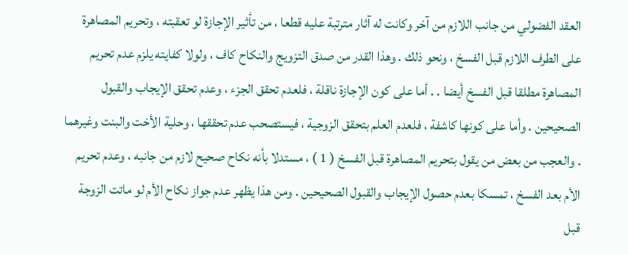العقد الفضولي من جانب اللازم من آخر وكانت له آثار مترتبة عليه قطعا ، من تأثير الإجازة لو تعقبته ، وتحريم المصاهرة على الطرف اللازم قبل الفسخ ، ونحو ذلك . وهذا القدر من صدق التزويج والنكاح كاف ، ولولا كفايته يلزم عدم تحريم المصاهرة مطلقا قبل الفسخ أيضا . . أما على كون الإجازة ناقلة ، فلعدم تحقق الجزء ، وعدم تحقق الإيجاب والقبول الصحيحين . وأما على كونها كاشفة ، فلعدم العلم بتحقق الزوجية ، فيستصحب عدم تحققها ، وحلية الأخت والبنت وغيرهما . والعجب من بعض من يقول بتحريم المصاهرة قبل الفسخ ( 1 ) ، مستدلا بأنه نكاح صحيح لازم من جانبه ، وعدم تحريم الأم بعد الفسخ ، تمسكا بعدم حصول الإيجاب والقبول الصحيحين . ومن هذا يظهر عدم جواز نكاح الأم لو ماتت الزوجة قبل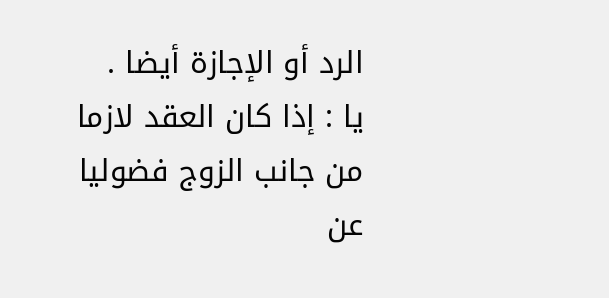الرد أو الإجازة أيضا .
يا : إذا كان العقد لازما من جانب الزوج فضوليا عن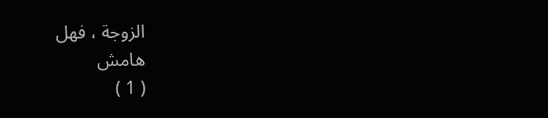الزوجة ، فهل
هامش
( 1 )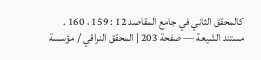كالمحقق الثاني في جامع المقاصد 12 : 159 ، 160 .
مستند الشيعة — صفحة 203 | المحقق النراقي / مؤسسة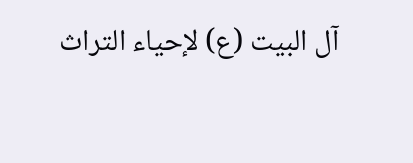آل البيت (ع) لإحياء التراث